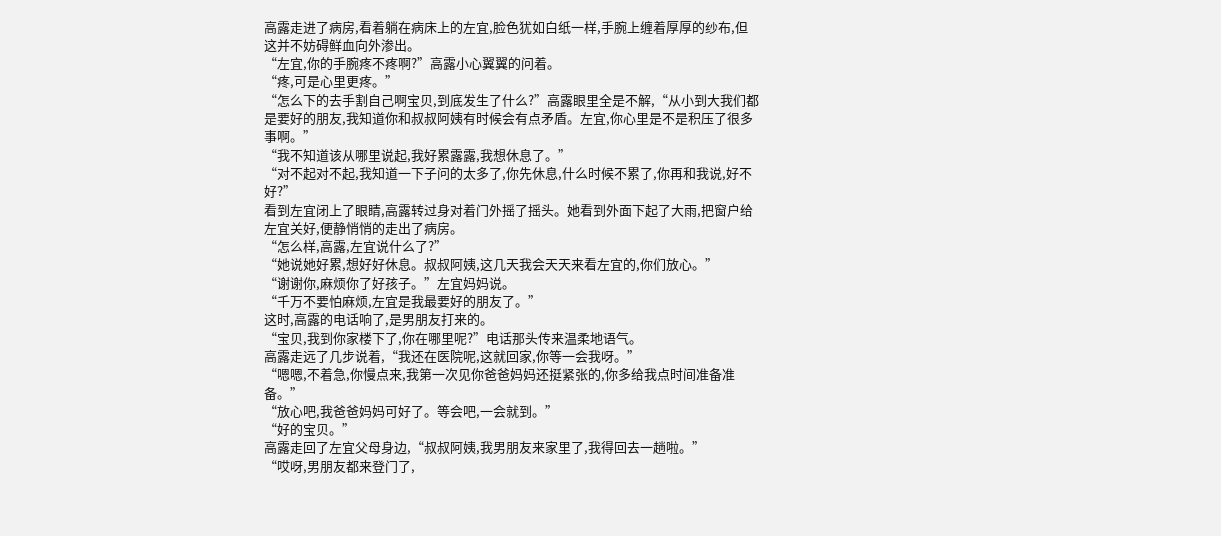高露走进了病房,看着躺在病床上的左宜,脸色犹如白纸一样,手腕上缠着厚厚的纱布,但这并不妨碍鲜血向外渗出。
“左宜,你的手腕疼不疼啊?”高露小心翼翼的问着。
“疼,可是心里更疼。”
“怎么下的去手割自己啊宝贝,到底发生了什么?”高露眼里全是不解,“从小到大我们都是要好的朋友,我知道你和叔叔阿姨有时候会有点矛盾。左宜,你心里是不是积压了很多事啊。”
“我不知道该从哪里说起,我好累露露,我想休息了。”
“对不起对不起,我知道一下子问的太多了,你先休息,什么时候不累了,你再和我说,好不好?”
看到左宜闭上了眼睛,高露转过身对着门外摇了摇头。她看到外面下起了大雨,把窗户给左宜关好,便静悄悄的走出了病房。
“怎么样,高露,左宜说什么了?”
“她说她好累,想好好休息。叔叔阿姨,这几天我会天天来看左宜的,你们放心。”
“谢谢你,麻烦你了好孩子。”左宜妈妈说。
“千万不要怕麻烦,左宜是我最要好的朋友了。”
这时,高露的电话响了,是男朋友打来的。
“宝贝,我到你家楼下了,你在哪里呢?”电话那头传来温柔地语气。
高露走远了几步说着,“我还在医院呢,这就回家,你等一会我呀。”
“嗯嗯,不着急,你慢点来,我第一次见你爸爸妈妈还挺紧张的,你多给我点时间准备准备。”
“放心吧,我爸爸妈妈可好了。等会吧,一会就到。”
“好的宝贝。”
高露走回了左宜父母身边,“叔叔阿姨,我男朋友来家里了,我得回去一趟啦。”
“哎呀,男朋友都来登门了,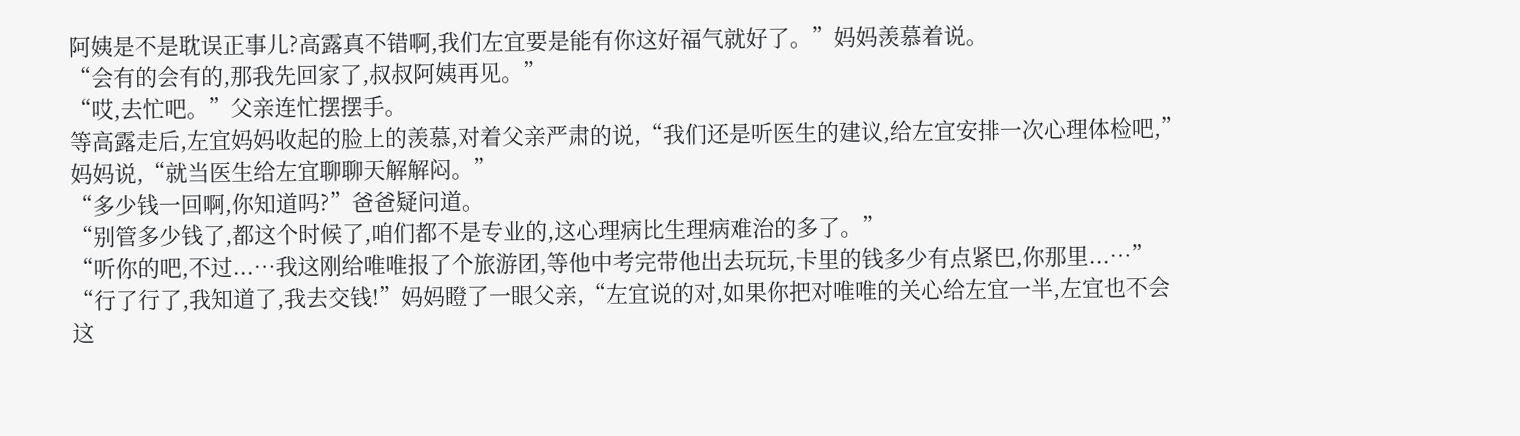阿姨是不是耽误正事儿?高露真不错啊,我们左宜要是能有你这好福气就好了。”妈妈羡慕着说。
“会有的会有的,那我先回家了,叔叔阿姨再见。”
“哎,去忙吧。”父亲连忙摆摆手。
等高露走后,左宜妈妈收起的脸上的羡慕,对着父亲严肃的说,“我们还是听医生的建议,给左宜安排一次心理体检吧,”妈妈说,“就当医生给左宜聊聊天解解闷。”
“多少钱一回啊,你知道吗?”爸爸疑问道。
“别管多少钱了,都这个时候了,咱们都不是专业的,这心理病比生理病难治的多了。”
“听你的吧,不过...…我这刚给唯唯报了个旅游团,等他中考完带他出去玩玩,卡里的钱多少有点紧巴,你那里...…”
“行了行了,我知道了,我去交钱!”妈妈瞪了一眼父亲,“左宜说的对,如果你把对唯唯的关心给左宜一半,左宜也不会这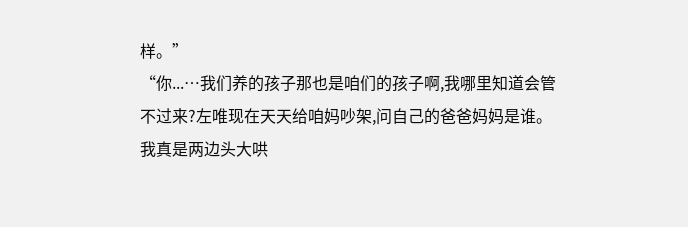样。”
“你...…我们养的孩子那也是咱们的孩子啊,我哪里知道会管不过来?左唯现在天天给咱妈吵架,问自己的爸爸妈妈是谁。我真是两边头大哄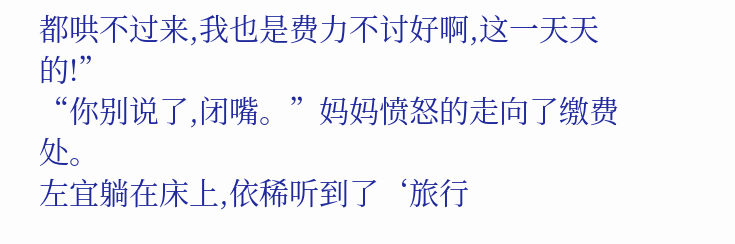都哄不过来,我也是费力不讨好啊,这一天天的!”
“你别说了,闭嘴。”妈妈愤怒的走向了缴费处。
左宜躺在床上,依稀听到了‘旅行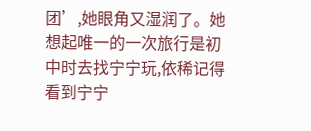团’,她眼角又湿润了。她想起唯一的一次旅行是初中时去找宁宁玩,依稀记得看到宁宁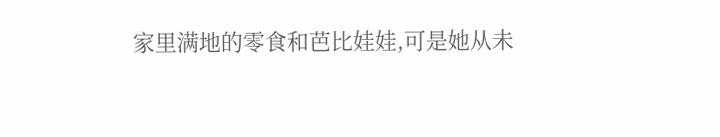家里满地的零食和芭比娃娃,可是她从未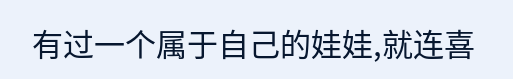有过一个属于自己的娃娃,就连喜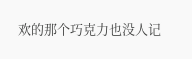欢的那个巧克力也没人记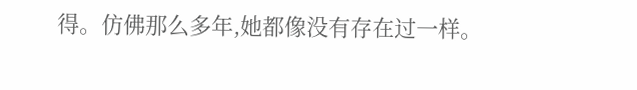得。仿佛那么多年,她都像没有存在过一样。